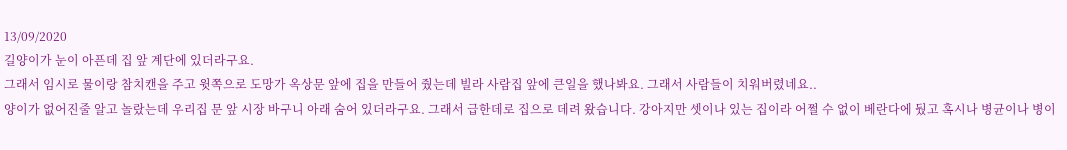13/09/2020
길양이가 눈이 아픈데 집 앞 계단에 있더라구요.
그래서 임시로 물이랑 참치캔을 주고 윗쪽으로 도망가 옥상문 앞에 집을 만들어 줬는데 빌라 사람집 앞에 큰일을 했나봐요. 그래서 사람들이 치워버렸네요..
양이가 없어진줄 알고 놀랐는데 우리집 문 앞 시장 바구니 아래 숨어 있더라구요. 그래서 급한데로 집으로 데려 왔습니다. 강아지만 셋이나 있는 집이라 어쩔 수 없이 베란다에 뒀고 혹시나 병균이나 병이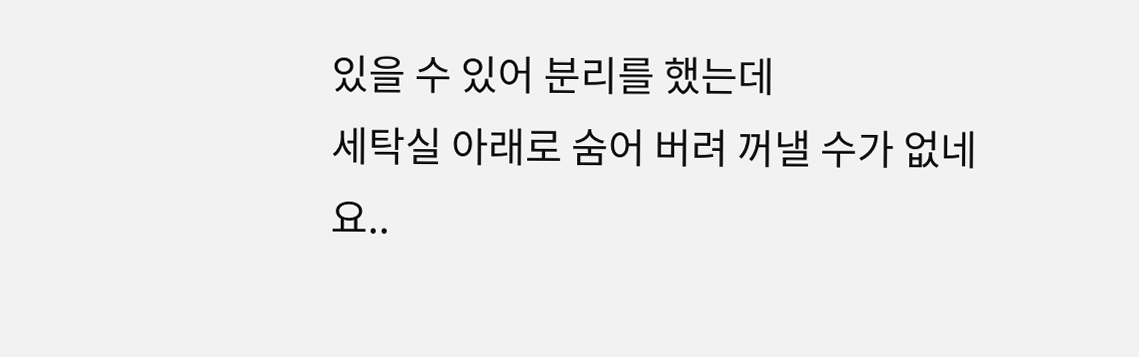있을 수 있어 분리를 했는데
세탁실 아래로 숨어 버려 꺼낼 수가 없네요..